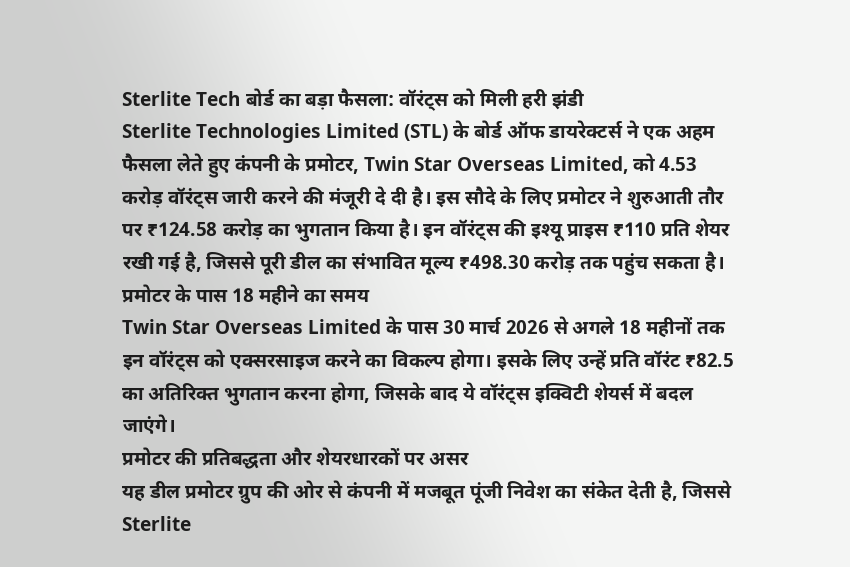Sterlite Tech बोर्ड का बड़ा फैसला: वॉरंट्स को मिली हरी झंडी
Sterlite Technologies Limited (STL) के बोर्ड ऑफ डायरेक्टर्स ने एक अहम फैसला लेते हुए कंपनी के प्रमोटर, Twin Star Overseas Limited, को 4.53 करोड़ वॉरंट्स जारी करने की मंजूरी दे दी है। इस सौदे के लिए प्रमोटर ने शुरुआती तौर पर ₹124.58 करोड़ का भुगतान किया है। इन वॉरंट्स की इश्यू प्राइस ₹110 प्रति शेयर रखी गई है, जिससे पूरी डील का संभावित मूल्य ₹498.30 करोड़ तक पहुंच सकता है।
प्रमोटर के पास 18 महीने का समय
Twin Star Overseas Limited के पास 30 मार्च 2026 से अगले 18 महीनों तक इन वॉरंट्स को एक्सरसाइज करने का विकल्प होगा। इसके लिए उन्हें प्रति वॉरंट ₹82.5 का अतिरिक्त भुगतान करना होगा, जिसके बाद ये वॉरंट्स इक्विटी शेयर्स में बदल जाएंगे।
प्रमोटर की प्रतिबद्धता और शेयरधारकों पर असर
यह डील प्रमोटर ग्रुप की ओर से कंपनी में मजबूत पूंजी निवेश का संकेत देती है, जिससे Sterlite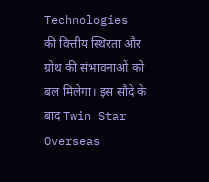Technologies की वित्तीय स्थिरता और ग्रोथ की संभावनाओं को बल मिलेगा। इस सौदे के बाद Twin Star Overseas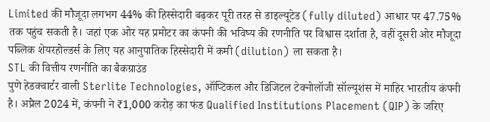Limited की मौजूदा लगभग 44% की हिस्सेदारी बढ़कर पूरी तरह से डाइल्यूटेड (fully diluted) आधार पर 47.75% तक पहुंच सकती है। जहां एक ओर यह प्रमोटर का कंपनी की भविष्य की रणनीति पर विश्वास दर्शाता है, वहीं दूसरी ओर मौजूदा पब्लिक शेयरहोल्डर्स के लिए यह आनुपातिक हिस्सेदारी में कमी (dilution) ला सकता है।
STL की वित्तीय रणनीति का बैकग्राउंड
पुणे हेडक्वार्टर वाली Sterlite Technologies, ऑप्टिकल और डिजिटल टेक्नोलॉजी सॉल्यूशंस में माहिर भारतीय कंपनी है। अप्रैल 2024 में, कंपनी ने ₹1,000 करोड़ का फंड Qualified Institutions Placement (QIP) के जरिए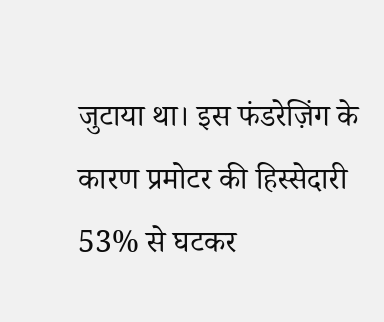जुटाया था। इस फंडरेज़िंग के कारण प्रमोटर की हिस्सेदारी 53% से घटकर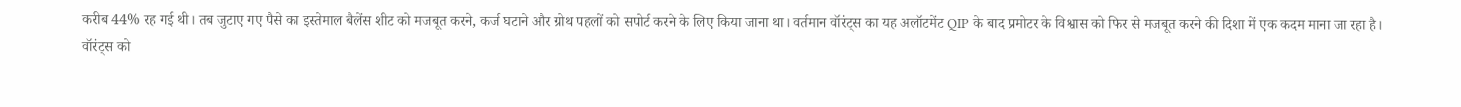करीब 44% रह गई थी। तब जुटाए गए पैसे का इस्तेमाल बैलेंस शीट को मजबूत करने, कर्ज घटाने और ग्रोथ पहलों को सपोर्ट करने के लिए किया जाना था। वर्तमान वॉरंट्स का यह अलॉटमेंट QIP के बाद प्रमोटर के विश्वास को फिर से मजबूत करने की दिशा में एक कदम माना जा रहा है।
वॉरंट्स को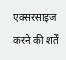एक्सरसाइज करने की शर्तें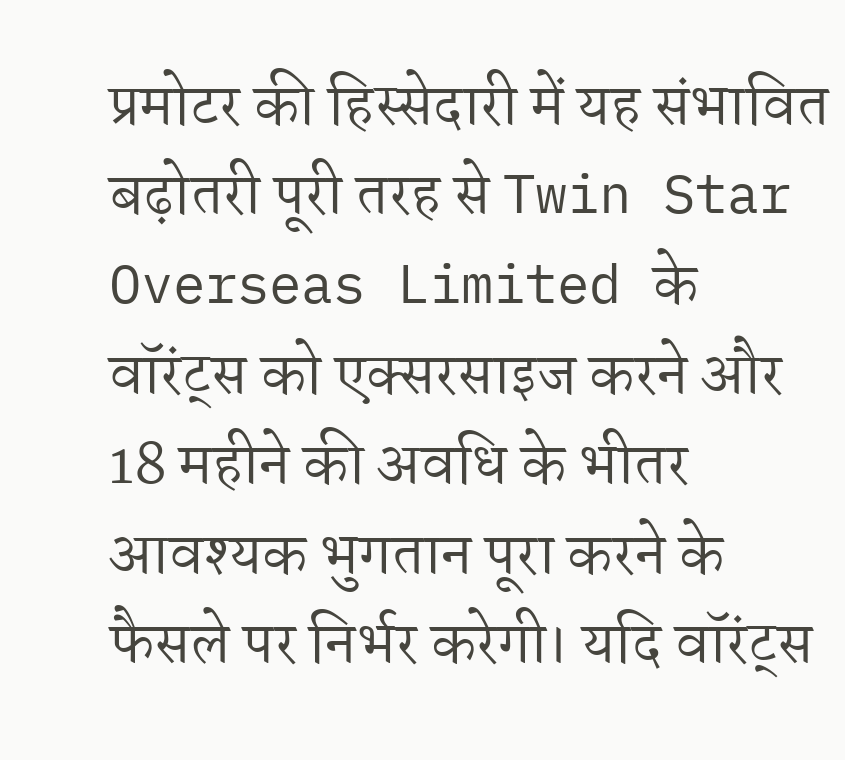प्रमोटर की हिस्सेदारी में यह संभावित बढ़ोतरी पूरी तरह से Twin Star Overseas Limited के वॉरंट्स को एक्सरसाइज करने और 18 महीने की अवधि के भीतर आवश्यक भुगतान पूरा करने के फैसले पर निर्भर करेगी। यदि वॉरंट्स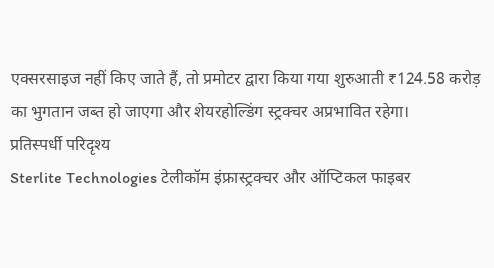एक्सरसाइज नहीं किए जाते हैं, तो प्रमोटर द्वारा किया गया शुरुआती ₹124.58 करोड़ का भुगतान जब्त हो जाएगा और शेयरहोल्डिंग स्ट्रक्चर अप्रभावित रहेगा।
प्रतिस्पर्धी परिदृश्य
Sterlite Technologies टेलीकॉम इंफ्रास्ट्रक्चर और ऑप्टिकल फाइबर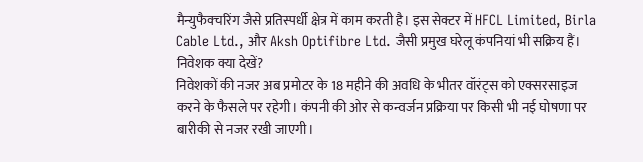मैन्युफैक्चरिंग जैसे प्रतिस्पर्धी क्षेत्र में काम करती है। इस सेक्टर में HFCL Limited, Birla Cable Ltd., और Aksh Optifibre Ltd. जैसी प्रमुख घरेलू कंपनियां भी सक्रिय हैं।
निवेशक क्या देखें?
निवेशकों की नजर अब प्रमोटर के 18 महीने की अवधि के भीतर वॉरंट्स को एक्सरसाइज करने के फैसले पर रहेगी। कंपनी की ओर से कन्वर्जन प्रक्रिया पर किसी भी नई घोषणा पर बारीकी से नजर रखी जाएगी।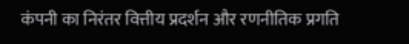कंपनी का निरंतर वित्तीय प्रदर्शन और रणनीतिक प्रगति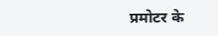प्रमोटर के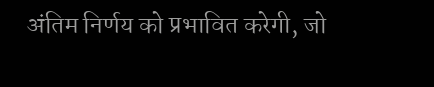अंतिम निर्णय को प्रभावित करेगी, जो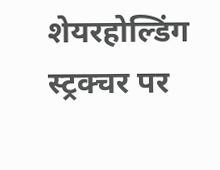शेयरहोल्डिंग स्ट्रक्चर पर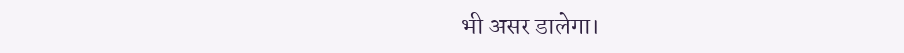भी असर डालेगा।